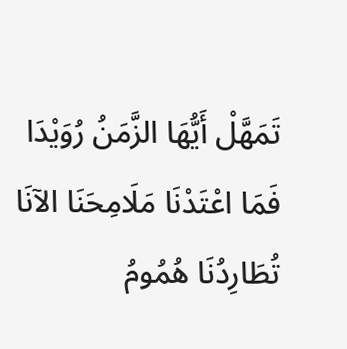تَمَهَّلْ أَيُّهَا الزَّمَنُ رُوَيْدَا
فَمَا اعْتَدْنَا مَلَامِحَنَا الآنَا
تُطَارِدُنَا هُمُومُ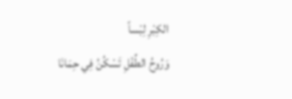الكِبْرِ لِبْساً
وَرُوحُ الطِّفْلِ تَسْكُنُ فِي حِمَانَا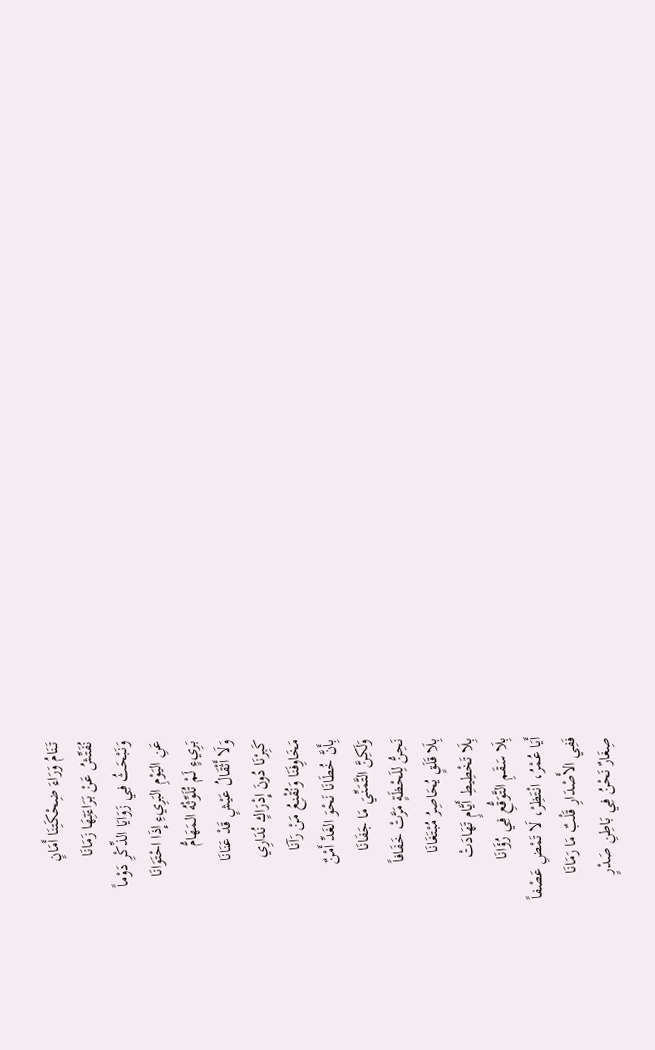تَنَامُ وَرَاءَ ضِحْكَتِنَا أَمَانٍ
نُفَتِّشُ عَنْ بَرَاءَتِهَا زَمَانَا
وَنَبْحَثُ فِي زَوَايَا الذِّكْرِ دَوْماً
عَنِ اليَوْمِ البَرِيءِ إِذَا احْتَوَانَا
بَرِيءٍ لَمْ تُلَوِّثْهُ المَهَامُّ
وَلَا أَثْقَالُ عَيْشٍ قَدْ عَنَانَا
كَبِرْنَا دُونَ إِدْرَاكٍ نُدَارِي
مَخَاوِفَنَا وَنُقْنِعُ مَنْ رَآنَا
بِأَنَّ خُطَانَا نَحْوَ الغَدِّ أَمْنٌ
وَلَكِنَّ التَّمَنِّيَ مَا جَفَانَا
نَحِنُّ لِلَحْظَةٍ مَرَّتْ خَفَافاً
بِلَا قَلَقٍ يُحَاصِرُ مُبْتَغَانَا
بِلَا تَخْطِيطِ أَيَّامٍ تَهَادَتْ
بِلَا سَقَمِ التَّوَقُّعِ فِي رُؤَانَا
أَيَا عُمْرُ، انْتَظِرْ، لَا تَمْضِ عَصْفاً
فَفِي الأَصْدَارِ قَلْبٌ مَا رَمَانَا
صِغَارٌ نَحْنُ فِي بَاطِنِ صَدْرٍ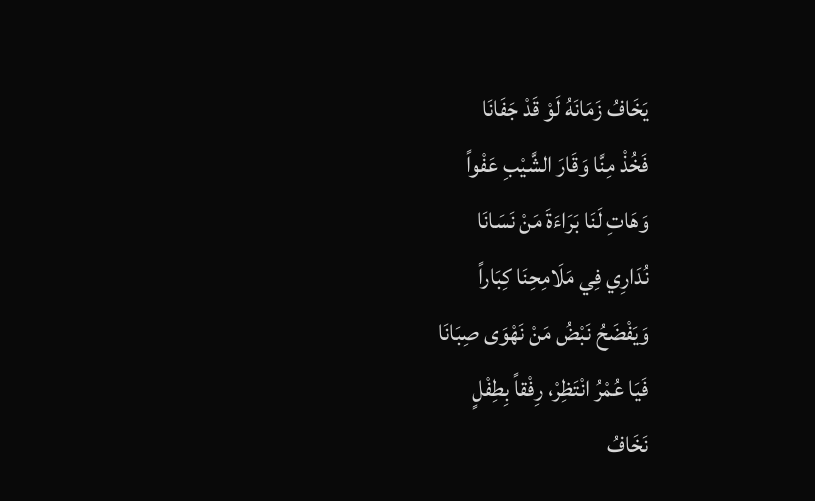يَخَافُ زَمَانَهُ لَوْ قَدْ جَفَانَا
فَخُذْ مِنَّا وَقَارَ الشَّيْبِ عَفْواً
وَهَاتِ لَنَا بَرَاءَةَ مَنْ نَسَانَا
نُدَارِي فِي مَلَامِحِنَا كِبَاراً
وَيَفْضَحُ نَبْضُ مَنْ نَهْوَى صِبَانَا
فَيَا عُمْرُ انْتَظِرْ، رِفْقاً بِطِفْلٍ
نَخَافُ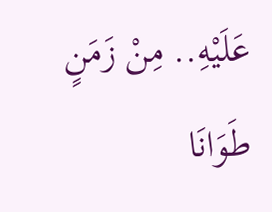عَلَيْهِ.. مِنْ زَمَنٍ طَوَانَا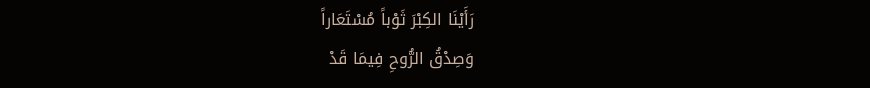رَأَيْنَا الكِبْرَ ثَوْباً مُسْتَعَاراً
وَصِدْقُ الرُّوحِ فِيمَا قَدْ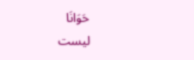حَوَانَا
ليست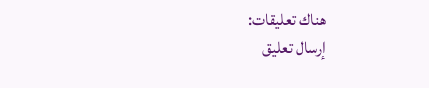هناك تعليقات:
إرسال تعليق